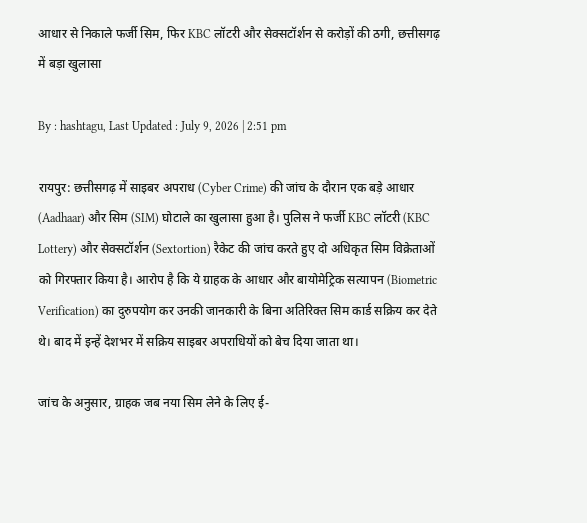आधार से निकाले फर्जी सिम, फिर KBC लॉटरी और सेक्सटॉर्शन से करोड़ों की ठगी, छत्तीसगढ़ में बड़ा खुलासा

By : hashtagu, Last Updated : July 9, 2026 | 2:51 pm

रायपुर: छत्तीसगढ़ में साइबर अपराध (Cyber Crime) की जांच के दौरान एक बड़े आधार (Aadhaar) और सिम (SIM) घोटाले का खुलासा हुआ है। पुलिस ने फर्जी KBC लॉटरी (KBC Lottery) और सेक्सटॉर्शन (Sextortion) रैकेट की जांच करते हुए दो अधिकृत सिम विक्रेताओं को गिरफ्तार किया है। आरोप है कि ये ग्राहक के आधार और बायोमेट्रिक सत्यापन (Biometric Verification) का दुरुपयोग कर उनकी जानकारी के बिना अतिरिक्त सिम कार्ड सक्रिय कर देते थे। बाद में इन्हें देशभर में सक्रिय साइबर अपराधियों को बेच दिया जाता था।

जांच के अनुसार, ग्राहक जब नया सिम लेने के लिए ई-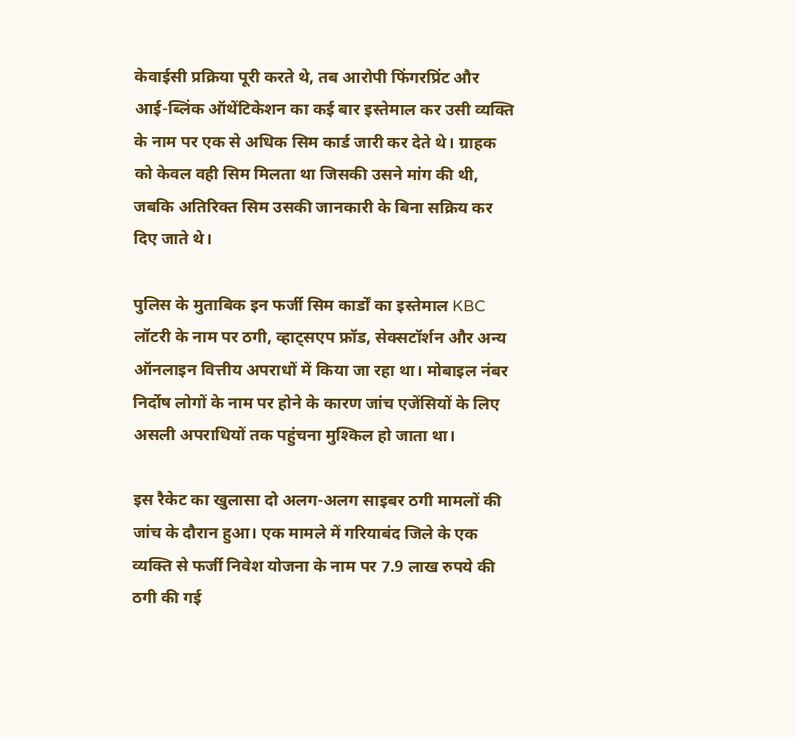केवाईसी प्रक्रिया पूरी करते थे, तब आरोपी फिंगरप्रिंट और आई-ब्लिंक ऑथेंटिकेशन का कई बार इस्तेमाल कर उसी व्यक्ति के नाम पर एक से अधिक सिम कार्ड जारी कर देते थे। ग्राहक को केवल वही सिम मिलता था जिसकी उसने मांग की थी, जबकि अतिरिक्त सिम उसकी जानकारी के बिना सक्रिय कर दिए जाते थे।

पुलिस के मुताबिक इन फर्जी सिम कार्डों का इस्तेमाल KBC लॉटरी के नाम पर ठगी, व्हाट्सएप फ्रॉड, सेक्सटॉर्शन और अन्य ऑनलाइन वित्तीय अपराधों में किया जा रहा था। मोबाइल नंबर निर्दोष लोगों के नाम पर होने के कारण जांच एजेंसियों के लिए असली अपराधियों तक पहुंचना मुश्किल हो जाता था।

इस रैकेट का खुलासा दो अलग-अलग साइबर ठगी मामलों की जांच के दौरान हुआ। एक मामले में गरियाबंद जिले के एक व्यक्ति से फर्जी निवेश योजना के नाम पर 7.9 लाख रुपये की ठगी की गई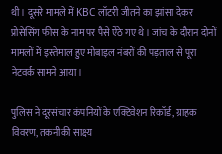थी। दूसरे मामले में KBC लॉटरी जीतने का झांसा देकर प्रोसेसिंग फीस के नाम पर पैसे ऐंठे गए थे। जांच के दौरान दोनों मामलों में इस्तेमाल हुए मोबाइल नंबरों की पड़ताल से पूरा नेटवर्क सामने आया।

पुलिस ने दूरसंचार कंपनियों के एक्टिवेशन रिकॉर्ड, ग्राहक विवरण, तकनीकी साक्ष्य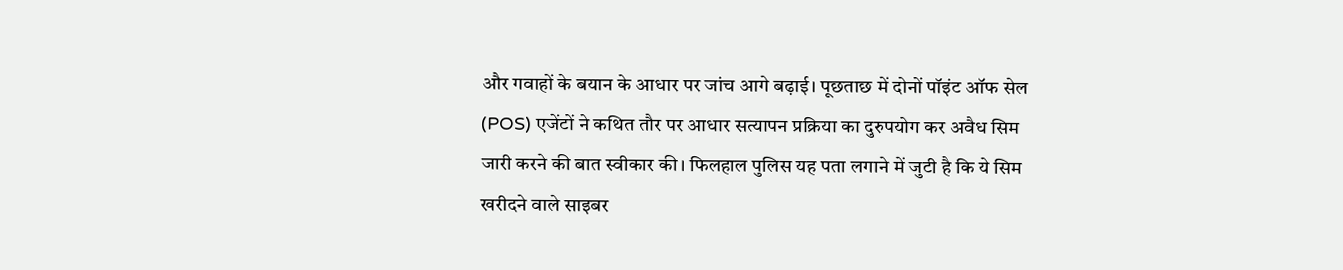और गवाहों के बयान के आधार पर जांच आगे बढ़ाई। पूछताछ में दोनों पॉइंट ऑफ सेल (POS) एजेंटों ने कथित तौर पर आधार सत्यापन प्रक्रिया का दुरुपयोग कर अवैध सिम जारी करने की बात स्वीकार की। फिलहाल पुलिस यह पता लगाने में जुटी है कि ये सिम खरीदने वाले साइबर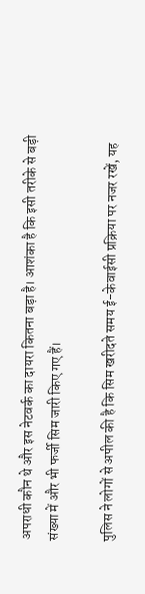अपराधी कौन थे और इस नेटवर्क का दायरा कितना बड़ा है। आशंका है कि इसी तरीके से बड़ी संख्या में और भी फर्जी सिम जारी किए गए हैं।

पुलिस ने लोगों से अपील की है कि सिम खरीदते समय ई-केवाईसी प्रक्रिया पर नजर रखें, यह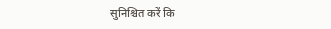सुनिश्चित करें कि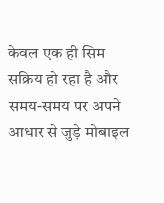केवल एक ही सिम सक्रिय हो रहा है और समय-समय पर अपने आधार से जुड़े मोबाइल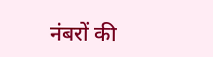नंबरों की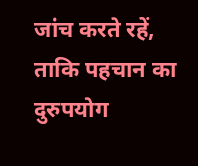जांच करते रहें, ताकि पहचान का दुरुपयोग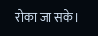रोका जा सके।